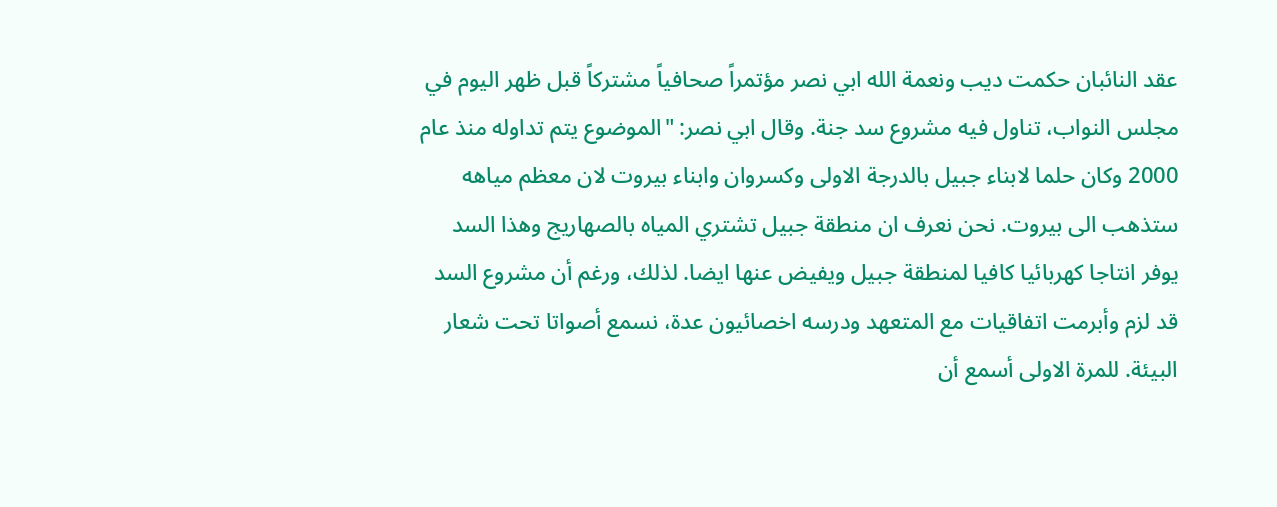عقد النائبان حكمت ديب ونعمة الله ابي نصر مؤتمراً صحافياً مشتركاً قبل ظهر اليوم في مجلس النواب، تناول فيه مشروع سد جنة. وقال ابي نصر: "الموضوع يتم تداوله منذ عام 2000 وكان حلما لابناء جبيل بالدرجة الاولى وكسروان وابناء بيروت لان معظم مياهه ستذهب الى بيروت. نحن نعرف ان منطقة جبيل تشتري المياه بالصهاريج وهذا السد يوفر انتاجا كهربائيا كافيا لمنطقة جبيل ويفيض عنها ايضا. لذلك، ورغم أن مشروع السد قد لزم وأبرمت اتفاقيات مع المتعهد ودرسه اخصائيون عدة، نسمع أصواتا تحت شعار البيئة. للمرة الاولى أسمع أن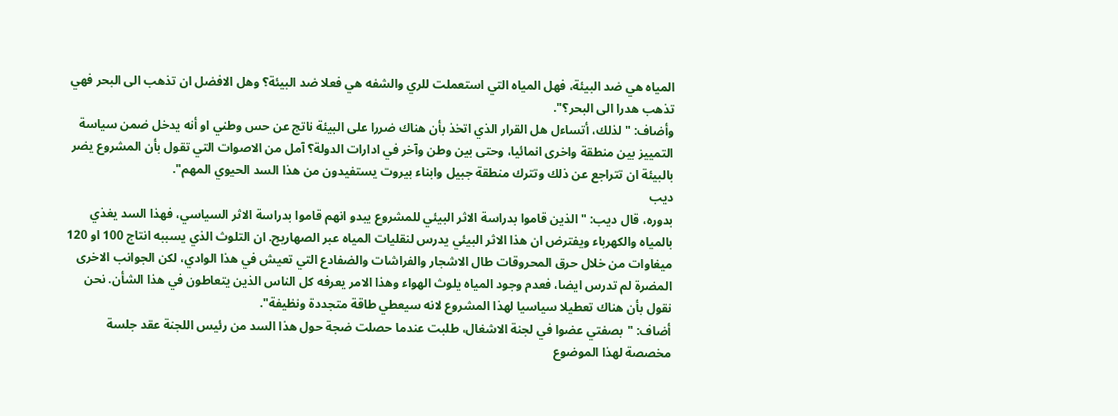المياه هي ضد البيئة، فهل المياه التي استعملت للري والشفه هي فعلا ضد البيئة؟ وهل الافضل ان تذهب الى البحر فهي تذهب هدرا الى البحر؟".
وأضاف: "لذلك، أتساءل هل القرار الذي اتخذ بأن هناك ضررا على البيئة ناتج عن حس وطني او أنه يدخل ضمن سياسة التمييز بين منطقة واخرى انمائيا، وحتى بين وطن وآخر في ادارات الدولة؟ آمل من الاصوات التي تقول بأن المشروع يضر بالبيئة ان تتراجع عن ذلك وتترك منطقة جبيل وابناء بيروت يستفيدون من هذا السد الحيوي المهم".
ديب
بدوره، قال ديب: "الذين قاموا بدراسة الاثر البيئي للمشروع يبدو انهم قاموا بدراسة الاثر السياسي، فهذا السد يغذي بالمياه والكهرباء ويفترض ان هذا الاثر البيئي يدرس لنقليات المياه عبر الصهاريج. ان التلوث الذي يسببه انتاج 100 او 120 ميغاوات من خلال حرق المحروقات طال الاشجار والفراشات والضفادع التي تعيش في هذا الوادي، لكن الجوانب الاخرى المضرة لم تدرس ايضا، فعدم وجود المياه يلوث الهواء وهذا الامر يعرفه كل الناس الذين يتعاطون في هذا الشأن. نحن نقول بأن هناك تعطيلا سياسيا لهذا المشروع لانه سيعطي طاقة متجددة ونظيفة".
أضاف: "بصفتي عضوا في لجنة الاشغال، طلبت عندما حصلت ضجة حول هذا السد من رئيس اللجنة عقد جلسة مخصصة لهذا الموضوع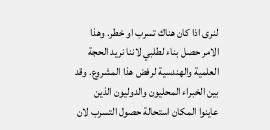لنرى اذا كان هناك تسرب او خطر. وهذا الامر حصل بناء لطلبي لاننا نريد الحجة العلمية والهندسية لرفض هذا المشروع. وقد بين الخبراء المحليون والدوليون الذين عاينوا المكان استحالة حصول التسرب لان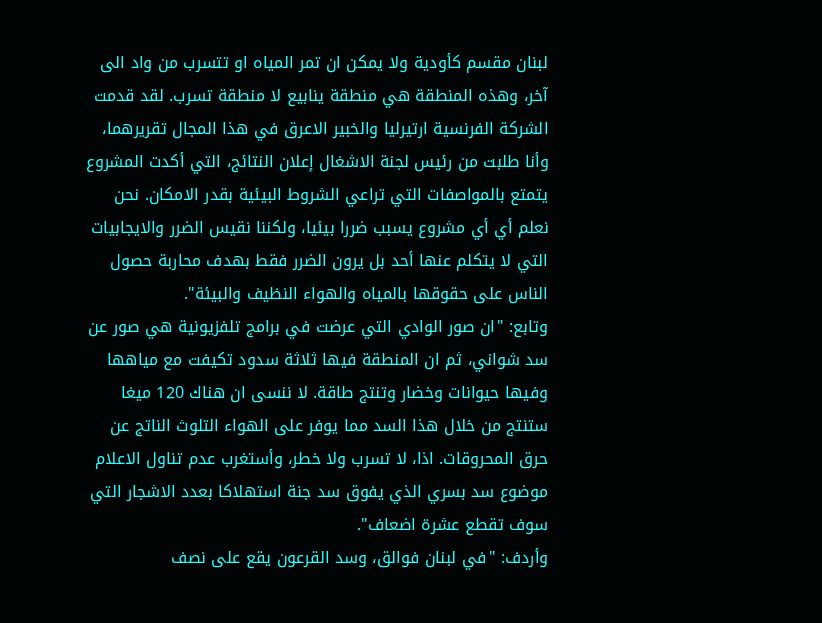لبنان مقسم كأودية ولا يمكن ان تمر المياه او تتسرب من واد الى آخر، وهذه المنطقة هي منطقة ينابيع لا منطقة تسرب. لقد قدمت الشركة الفرنسية ارتيرليا والخبير الاعرق في هذا المجال تقريرهما، وأنا طلبت من رئيس لجنة الاشغال إعلان النتائج، التي أكدت المشروع يتمتع بالمواصفات التي تراعي الشروط البيئية بقدر الامكان. نحن نعلم أي أي مشروع يسبب ضررا بيئيا، ولكننا نقيس الضرر والايجابيات التي لا يتكلم عنها أحد بل يرون الضرر فقط بهدف محاربة حصول الناس على حقوقها بالمياه والهواء النظيف والبيئة".
وتابع: "ان صور الوادي التي عرضت في برامج تلفزيونية هي صور عن سد شواني، ثم ان المنطقة فيها ثلاثة سدود تكيفت مع مياهها وفيها حيوانات وخضار وتنتج طاقة. لا ننسى ان هناك 120 ميغا ستنتج من خلال هذا السد مما يوفر على الهواء التلوث الناتج عن حرق المحروقات. اذا، لا تسرب ولا خطر، وأستغرب عدم تناول الاعلام موضوع سد بسري الذي يفوق سد جنة استهلاكا بعدد الاشجار التي سوف تقطع عشرة اضعاف".
وأردف: "في لبنان فوالق، وسد القرعون يقع على نصف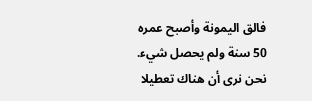فالق اليمونة وأصبح عمره 50 سنة ولم يحصل شيء. نحن نرى أن هناك تعطيلا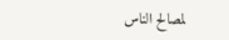لمصالح الناس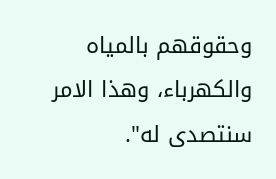وحقوقهم بالمياه والكهرباء، وهذا الامر سنتصدى له".